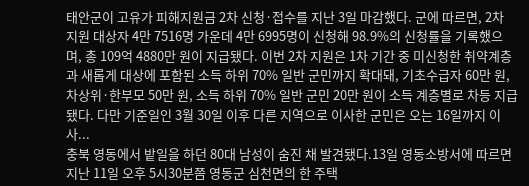태안군이 고유가 피해지원금 2차 신청·접수를 지난 3일 마감했다. 군에 따르면, 2차 지원 대상자 4만 7516명 가운데 4만 6995명이 신청해 98.9%의 신청률을 기록했으며, 총 109억 4880만 원이 지급됐다. 이번 2차 지원은 1차 기간 중 미신청한 취약계층과 새롭게 대상에 포함된 소득 하위 70% 일반 군민까지 확대돼, 기초수급자 60만 원, 차상위·한부모 50만 원, 소득 하위 70% 일반 군민 20만 원이 소득 계층별로 차등 지급됐다. 다만 기준일인 3월 30일 이후 다른 지역으로 이사한 군민은 오는 16일까지 이사...
충북 영동에서 밭일을 하던 80대 남성이 숨진 채 발견됐다.13일 영동소방서에 따르면 지난 11일 오후 5시30분쯤 영동군 심천면의 한 주택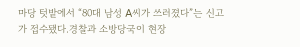마당 텃밭에서 “80대 남성 A씨가 쓰러졌다”는 신고가 접수됐다.경찰과 소방당국이 현장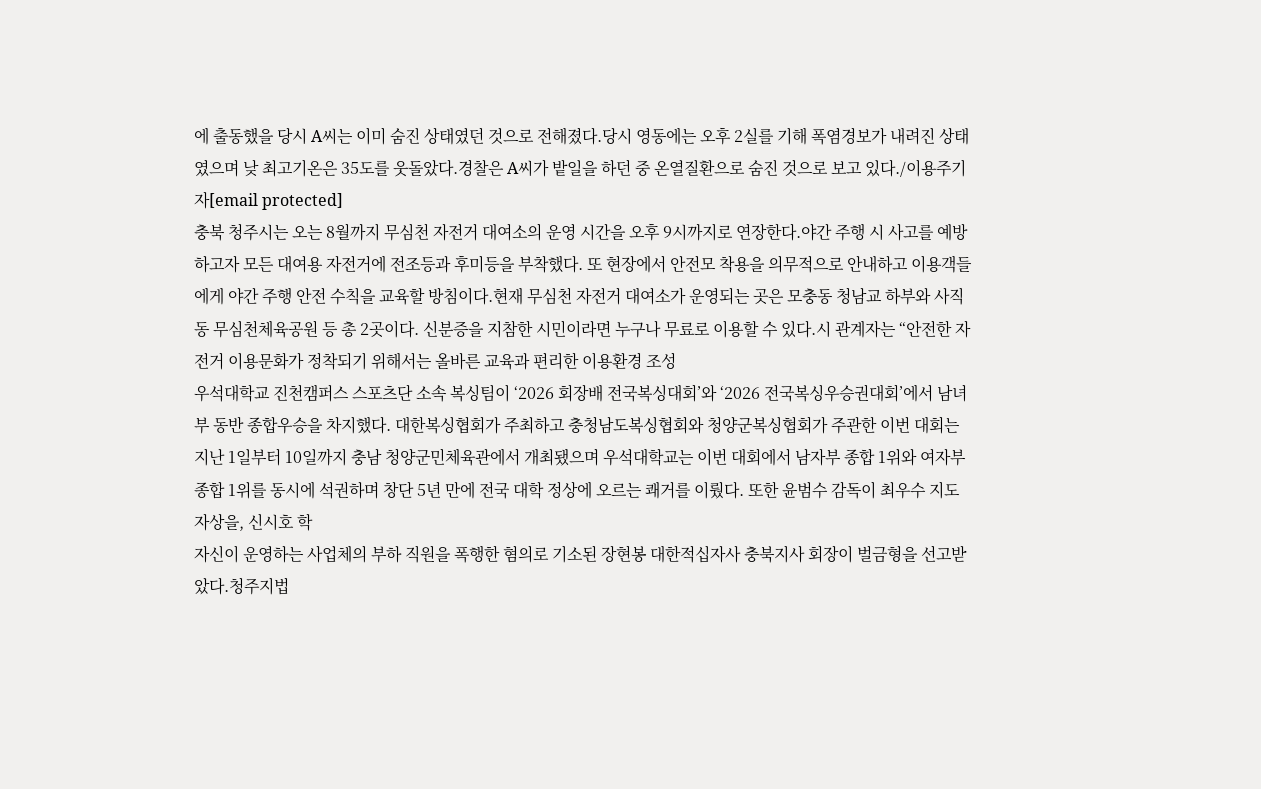에 출동했을 당시 A씨는 이미 숨진 상태였던 것으로 전해졌다.당시 영동에는 오후 2실를 기해 폭염경보가 내려진 상태였으며 낮 최고기온은 35도를 웃돌았다.경찰은 A씨가 밭일을 하던 중 온열질환으로 숨진 것으로 보고 있다./이용주기자[email protected]
충북 청주시는 오는 8월까지 무심천 자전거 대여소의 운영 시간을 오후 9시까지로 연장한다.야간 주행 시 사고를 예방하고자 모든 대여용 자전거에 전조등과 후미등을 부착했다. 또 현장에서 안전모 착용을 의무적으로 안내하고 이용객들에게 야간 주행 안전 수칙을 교육할 방침이다.현재 무심천 자전거 대여소가 운영되는 곳은 모충동 청남교 하부와 사직동 무심천체육공원 등 총 2곳이다. 신분증을 지참한 시민이라면 누구나 무료로 이용할 수 있다.시 관계자는 “안전한 자전거 이용문화가 정착되기 위해서는 올바른 교육과 편리한 이용환경 조성
우석대학교 진천캠퍼스 스포츠단 소속 복싱팀이 ‘2026 회장배 전국복싱대회’와 ‘2026 전국복싱우승권대회’에서 남녀부 동반 종합우승을 차지했다. 대한복싱협회가 주최하고 충청남도복싱협회와 청양군복싱협회가 주관한 이번 대회는 지난 1일부터 10일까지 충남 청양군민체육관에서 개최됐으며 우석대학교는 이번 대회에서 남자부 종합 1위와 여자부 종합 1위를 동시에 석권하며 창단 5년 만에 전국 대학 정상에 오르는 쾌거를 이뤘다. 또한 윤범수 감독이 최우수 지도자상을, 신시호 학
자신이 운영하는 사업체의 부하 직원을 폭행한 혐의로 기소된 장현봉 대한적십자사 충북지사 회장이 벌금형을 선고받았다.청주지법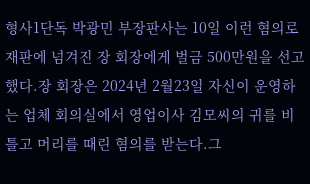형사1단독 박광민 부장판사는 10일 이런 혐의로 재판에 넘겨진 장 회장에게 벌금 500만원을 선고했다.장 회장은 2024년 2월23일 자신이 운영하는 업체 회의실에서 영업이사 김모씨의 귀를 비틀고 머리를 때린 혐의를 받는다.그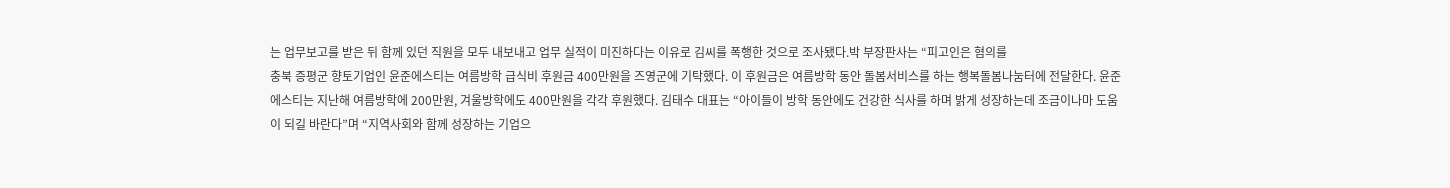는 업무보고를 받은 뒤 함께 있던 직원을 모두 내보내고 업무 실적이 미진하다는 이유로 김씨를 폭행한 것으로 조사됐다.박 부장판사는 “피고인은 혐의를
충북 증평군 향토기업인 윤준에스티는 여름방학 급식비 후원금 400만원을 즈영군에 기탁했다. 이 후원금은 여름방학 동안 돌봄서비스를 하는 행복돌봄나눔터에 전달한다. 윤준에스티는 지난해 여름방학에 200만원, 겨울방학에도 400만원을 각각 후원했다. 김태수 대표는 “아이들이 방학 동안에도 건강한 식사를 하며 밝게 성장하는데 조금이나마 도움이 되길 바란다”며 “지역사회와 함께 성장하는 기업으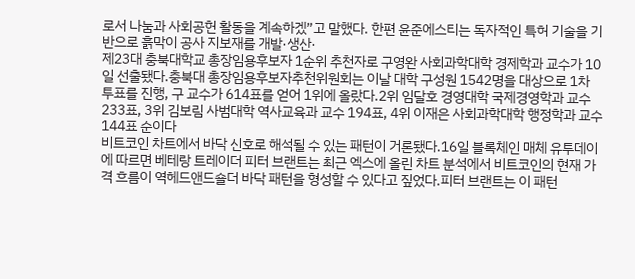로서 나눔과 사회공헌 활동을 계속하겠”고 말했다. 한편 윤준에스티는 독자적인 특허 기술을 기반으로 흙막이 공사 지보재를 개발·생산·
제23대 충북대학교 총장임용후보자 1순위 추천자로 구영완 사회과학대학 경제학과 교수가 10일 선출됐다.충북대 총장임용후보자추천위원회는 이날 대학 구성원 1542명을 대상으로 1차 투표를 진행, 구 교수가 614표를 얻어 1위에 올랐다.2위 임달호 경영대학 국제경영학과 교수 233표, 3위 김보림 사범대학 역사교육과 교수 194표, 4위 이재은 사회과학대학 행정학과 교수 144표 순이다
비트코인 차트에서 바닥 신호로 해석될 수 있는 패턴이 거론됐다.16일 블록체인 매체 유투데이에 따르면 베테랑 트레이더 피터 브랜트는 최근 엑스에 올린 차트 분석에서 비트코인의 현재 가격 흐름이 역헤드앤드숄더 바닥 패턴을 형성할 수 있다고 짚었다.피터 브랜트는 이 패턴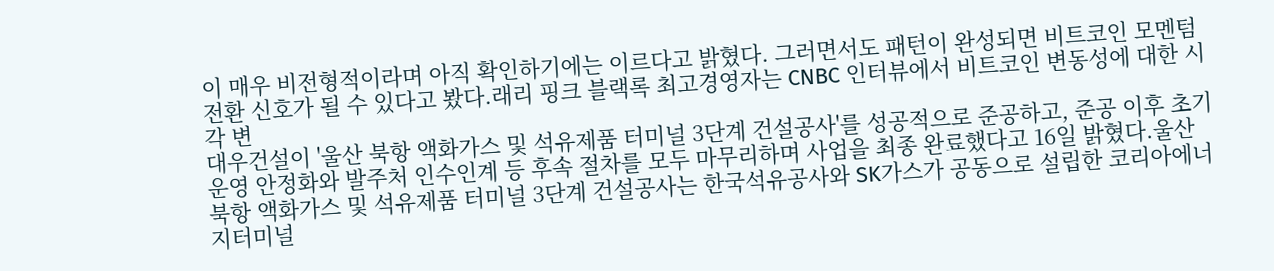이 매우 비전형적이라며 아직 확인하기에는 이르다고 밝혔다. 그러면서도 패턴이 완성되면 비트코인 모멘텀 전환 신호가 될 수 있다고 봤다.래리 핑크 블랙록 최고경영자는 CNBC 인터뷰에서 비트코인 변동성에 대한 시각 변
대우건설이 '울산 북항 액화가스 및 석유제품 터미널 3단계 건설공사'를 성공적으로 준공하고, 준공 이후 초기 운영 안정화와 발주처 인수인계 등 후속 절차를 모두 마무리하며 사업을 최종 완료했다고 16일 밝혔다.울산 북항 액화가스 및 석유제품 터미널 3단계 건설공사는 한국석유공사와 SK가스가 공동으로 설립한 코리아에너지터미널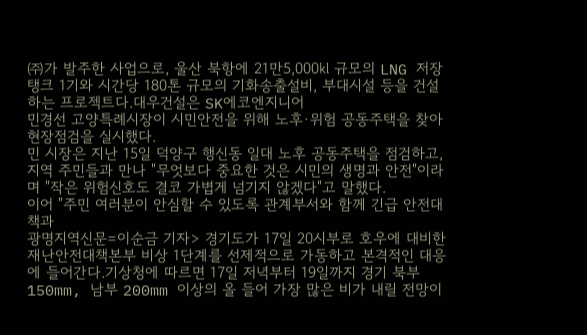㈜가 발주한 사업으로, 울산 북항에 21만5,000㎘ 규모의 LNG 저장탱크 1기와 시간당 180톤 규모의 기화송출설비, 부대시설 등을 건설하는 프로젝트다.대우건설은 SK에코엔지니어
민경선 고양특례시장이 시민안전을 위해 노후·위험 공동주택을 찾아 현장점검을 실시했다.
민 시장은 지난 15일 덕양구 행신동 일대 노후 공동주택을 점검하고, 지역 주민들과 만나 "무엇보다 중요한 것은 시민의 생명과 안전"이라며 "작은 위험신호도 결코 가볍게 넘기지 않겠다"고 말했다.
이어 "주민 여러분이 안심할 수 있도록 관계부서와 함께 긴급 안전대책과
광명지역신문=이순금 기자> 경기도가 17일 20시부로 호우에 대비한 재난안전대책본부 비상 1단계를 선제적으로 가동하고 본격적인 대응에 들어간다.기상청에 따르면 17일 저녁부터 19일까지 경기 북부 150mm, 남부 200mm 이상의 올 들어 가장 많은 비가 내릴 전망이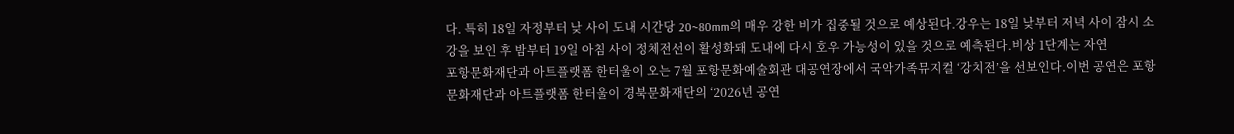다. 특히 18일 자정부터 낮 사이 도내 시간당 20~80mm의 매우 강한 비가 집중될 것으로 예상된다.강우는 18일 낮부터 저녁 사이 잠시 소강을 보인 후 밤부터 19일 아침 사이 정체전선이 활성화돼 도내에 다시 호우 가능성이 있을 것으로 예측된다.비상 1단계는 자연
포항문화재단과 아트플랫폼 한터울이 오는 7월 포항문화예술회관 대공연장에서 국악가족뮤지컬 ‘강치전’을 선보인다.이번 공연은 포항문화재단과 아트플랫폼 한터울이 경북문화재단의 ‘2026년 공연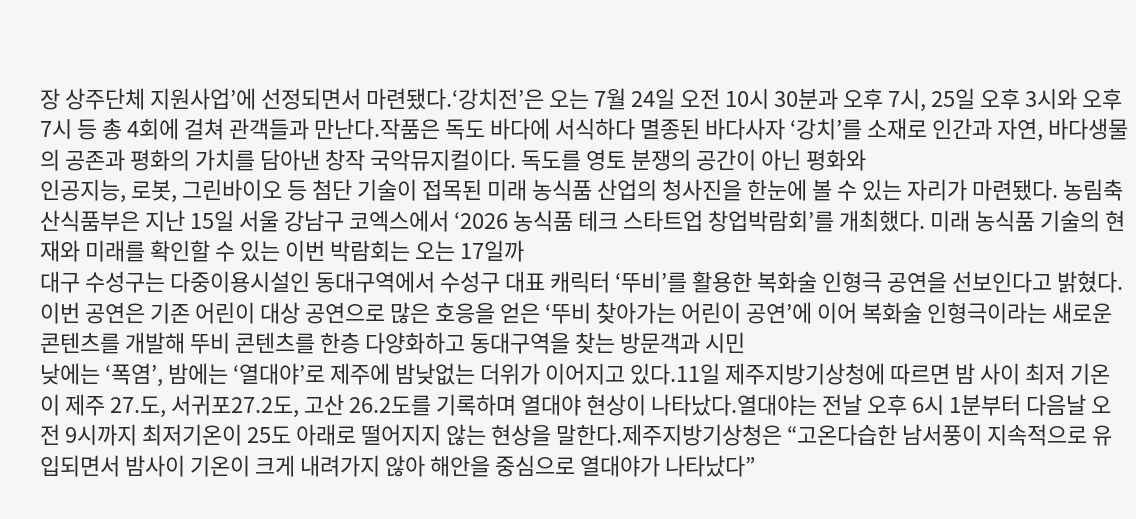장 상주단체 지원사업’에 선정되면서 마련됐다.‘강치전’은 오는 7월 24일 오전 10시 30분과 오후 7시, 25일 오후 3시와 오후 7시 등 총 4회에 걸쳐 관객들과 만난다.작품은 독도 바다에 서식하다 멸종된 바다사자 ‘강치’를 소재로 인간과 자연, 바다생물의 공존과 평화의 가치를 담아낸 창작 국악뮤지컬이다. 독도를 영토 분쟁의 공간이 아닌 평화와
인공지능, 로봇, 그린바이오 등 첨단 기술이 접목된 미래 농식품 산업의 청사진을 한눈에 볼 수 있는 자리가 마련됐다. 농림축산식품부은 지난 15일 서울 강남구 코엑스에서 ‘2026 농식품 테크 스타트업 창업박람회’를 개최했다. 미래 농식품 기술의 현재와 미래를 확인할 수 있는 이번 박람회는 오는 17일까
대구 수성구는 다중이용시설인 동대구역에서 수성구 대표 캐릭터 ‘뚜비’를 활용한 복화술 인형극 공연을 선보인다고 밝혔다. 이번 공연은 기존 어린이 대상 공연으로 많은 호응을 얻은 ‘뚜비 찾아가는 어린이 공연’에 이어 복화술 인형극이라는 새로운 콘텐츠를 개발해 뚜비 콘텐츠를 한층 다양화하고 동대구역을 찾는 방문객과 시민
낮에는 ‘폭염’, 밤에는 ‘열대야’로 제주에 밤낮없는 더위가 이어지고 있다.11일 제주지방기상청에 따르면 밤 사이 최저 기온이 제주 27.도, 서귀포27.2도, 고산 26.2도를 기록하며 열대야 현상이 나타났다.열대야는 전날 오후 6시 1분부터 다음날 오전 9시까지 최저기온이 25도 아래로 떨어지지 않는 현상을 말한다.제주지방기상청은 “고온다습한 남서풍이 지속적으로 유입되면서 밤사이 기온이 크게 내려가지 않아 해안을 중심으로 열대야가 나타났다”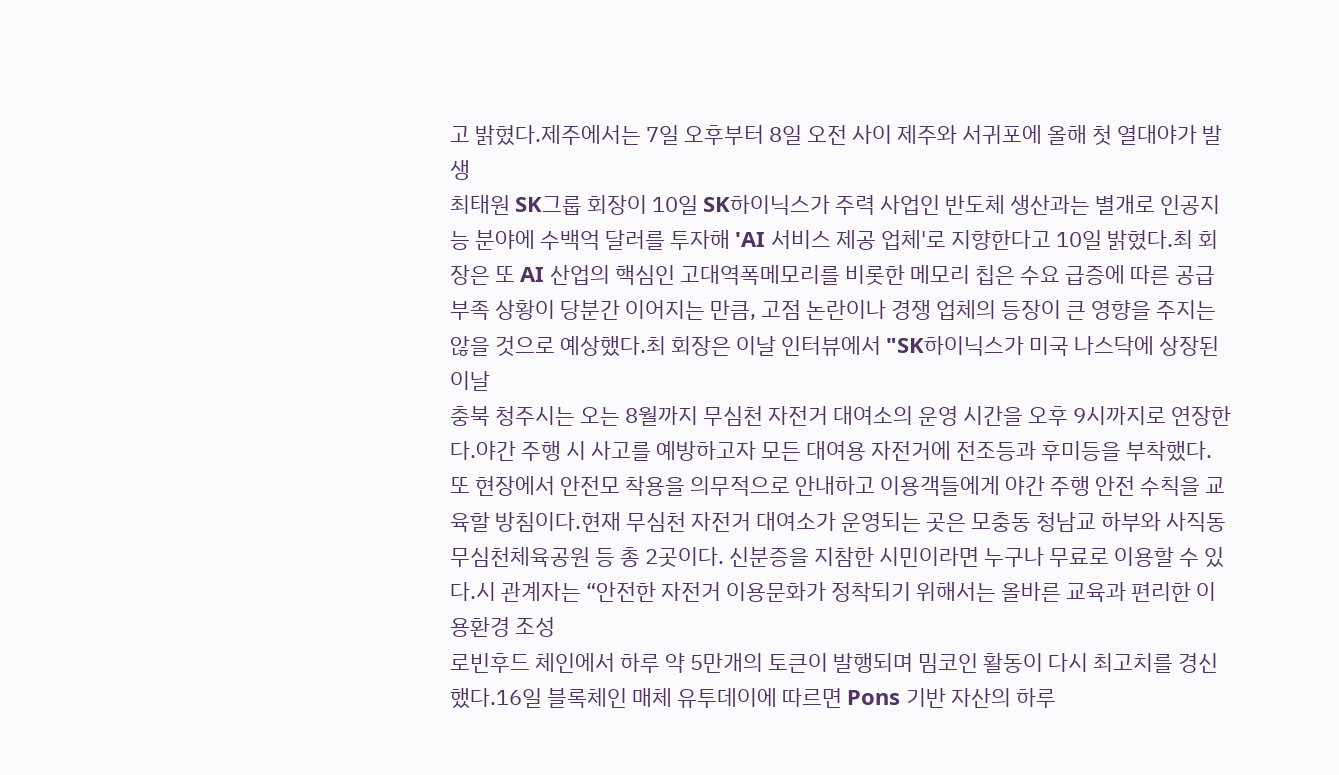고 밝혔다.제주에서는 7일 오후부터 8일 오전 사이 제주와 서귀포에 올해 첫 열대야가 발생
최태원 SK그룹 회장이 10일 SK하이닉스가 주력 사업인 반도체 생산과는 별개로 인공지능 분야에 수백억 달러를 투자해 'AI 서비스 제공 업체'로 지향한다고 10일 밝혔다.최 회장은 또 AI 산업의 핵심인 고대역폭메모리를 비롯한 메모리 칩은 수요 급증에 따른 공급 부족 상황이 당분간 이어지는 만큼, 고점 논란이나 경쟁 업체의 등장이 큰 영향을 주지는 않을 것으로 예상했다.최 회장은 이날 인터뷰에서 "SK하이닉스가 미국 나스닥에 상장된 이날
충북 청주시는 오는 8월까지 무심천 자전거 대여소의 운영 시간을 오후 9시까지로 연장한다.야간 주행 시 사고를 예방하고자 모든 대여용 자전거에 전조등과 후미등을 부착했다. 또 현장에서 안전모 착용을 의무적으로 안내하고 이용객들에게 야간 주행 안전 수칙을 교육할 방침이다.현재 무심천 자전거 대여소가 운영되는 곳은 모충동 청남교 하부와 사직동 무심천체육공원 등 총 2곳이다. 신분증을 지참한 시민이라면 누구나 무료로 이용할 수 있다.시 관계자는 “안전한 자전거 이용문화가 정착되기 위해서는 올바른 교육과 편리한 이용환경 조성
로빈후드 체인에서 하루 약 5만개의 토큰이 발행되며 밈코인 활동이 다시 최고치를 경신했다.16일 블록체인 매체 유투데이에 따르면 Pons 기반 자산의 하루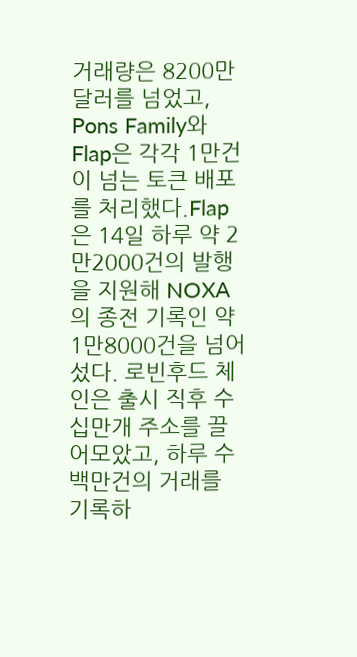거래량은 8200만달러를 넘었고, Pons Family와 Flap은 각각 1만건이 넘는 토큰 배포를 처리했다.Flap은 14일 하루 약 2만2000건의 발행을 지원해 NOXA의 종전 기록인 약 1만8000건을 넘어섰다. 로빈후드 체인은 출시 직후 수십만개 주소를 끌어모았고, 하루 수백만건의 거래를 기록하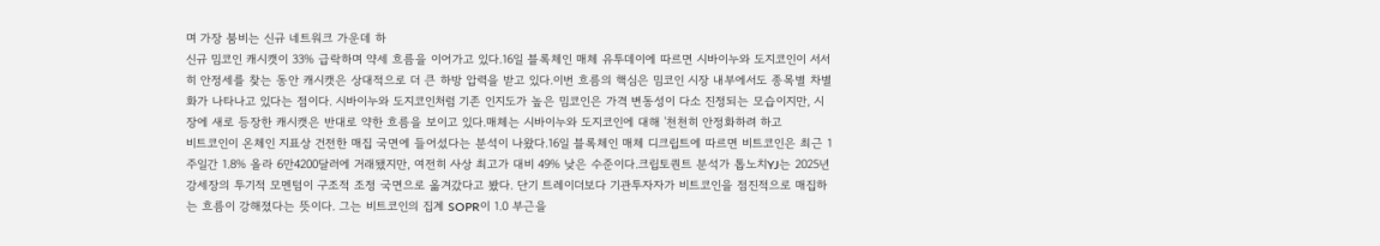며 가장 붐비는 신규 네트워크 가운데 하
신규 밈코인 캐시캣이 33% 급락하며 약세 흐름을 이어가고 있다.16일 블록체인 매체 유투데이에 따르면 시바이누와 도지코인이 서서히 안정세를 찾는 동안 캐시캣은 상대적으로 더 큰 하방 압력을 받고 있다.이번 흐름의 핵심은 밈코인 시장 내부에서도 종목별 차별화가 나타나고 있다는 점이다. 시바이누와 도지코인처럼 기존 인지도가 높은 밈코인은 가격 변동성이 다소 진정되는 모습이지만, 시장에 새로 등장한 캐시캣은 반대로 약한 흐름을 보이고 있다.매체는 시바이누와 도지코인에 대해 '천천히 안정화하려 하고
비트코인이 온체인 지표상 건전한 매집 국면에 들어섰다는 분석이 나왔다.16일 블록체인 매체 디크립트에 따르면 비트코인은 최근 1주일간 1.8% 올라 6만4200달러에 거래됐지만, 여전히 사상 최고가 대비 49% 낮은 수준이다.크립토퀀트 분석가 톱노치YJ는 2025년 강세장의 투기적 모멘텀이 구조적 조정 국면으로 옮겨갔다고 봤다. 단기 트레이더보다 기관투자자가 비트코인을 점진적으로 매집하는 흐름이 강해졌다는 뜻이다. 그는 비트코인의 집계 SOPR이 1.0 부근을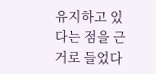유지하고 있다는 점을 근거로 들었다